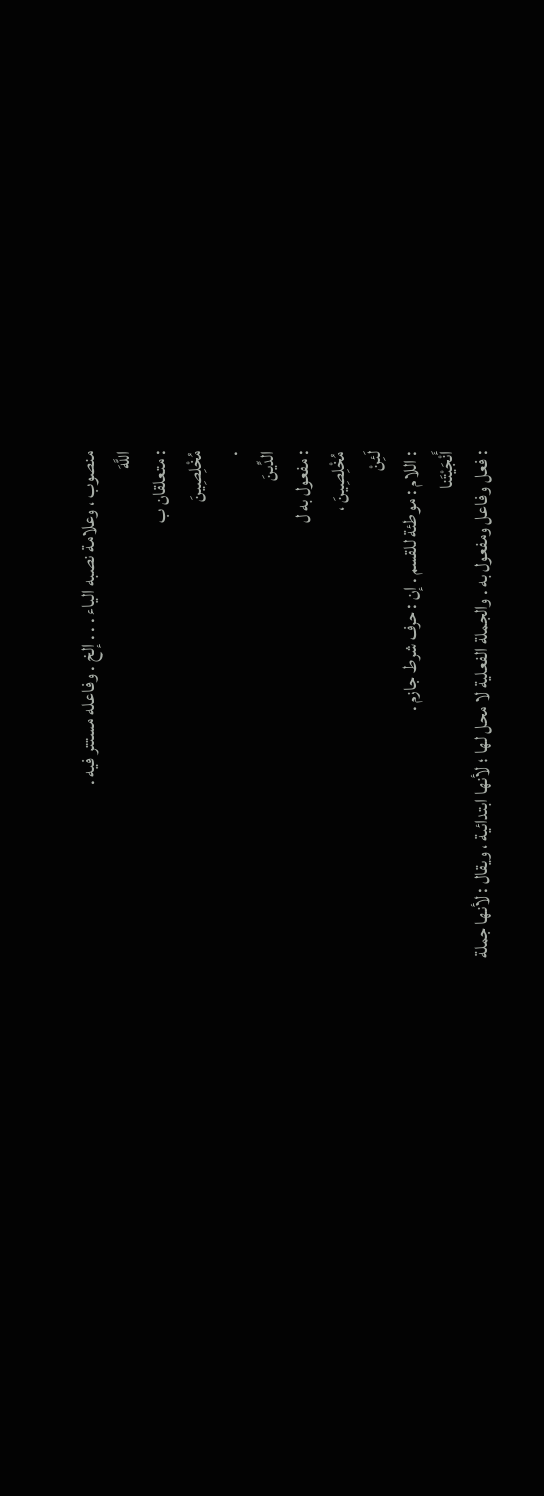منصوب ، وعلامة نصبه الياء . . . إلخ . وفاعله مستتر فيه .
اللَّهَ
: متعلقان ب
مُخْلِصِينَ
.
الدِّينَ
: مفعول به ل
مُخْلِصِينَ ،
لَئِنْ
: اللام : موطئة للقسم . إن : حرف شرط جازم .
أَنْجَيْتَنا
: فعل وفاعل ومفعول به . والجملة الفعلية لا محل لها ؛ لأنها ابتدائية ، ويقال : لأنها جملة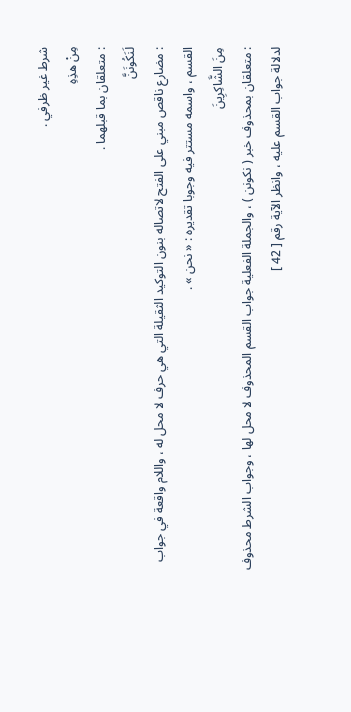شرط غير ظرفي .
مِنْ هذِهِ
: متعلقان بما قبلهما .
لَنَكُونَنَّ
: مضارع ناقص مبني على الفتح لاتصاله بنون التوكيد الثقيلة التي هي حرف لا محل له ، واللام واقعة في جواب القسم ، واسمه مستتر فيه وجوبا تقديره : « نحن » .
مِنَ الشَّاكِرِينَ
: متعلقان بمحذوف خبر ( نكونن ) ، والجملة الفعلية جواب القسم المحذوف لا محل لها ، وجواب الشرط محذوف لدلالة جواب القسم عليه ، وانظر الآية رقم [ 42 ]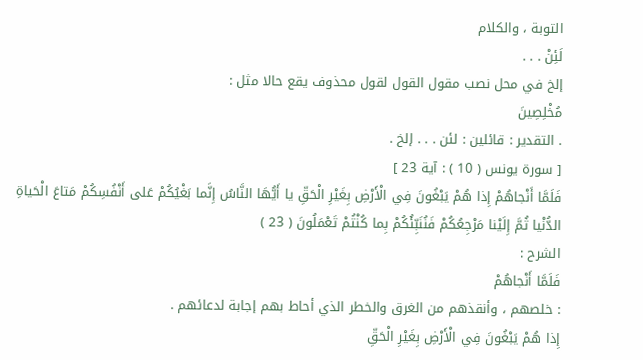التوبة ، والكلام
لَئِنْ . . .
إلخ في محل نصب مقول القول لقول محذوف يقع حالا مثل :
مُخْلِصِينَ
. التقدير : قائلين : لئن . . . إلخ .
[ سورة يونس ( 10 ) : آية 23 ]
فَلَمَّا أَنْجاهُمْ إِذا هُمْ يَبْغُونَ فِي الْأَرْضِ بِغَيْرِ الْحَقِّ يا أَيُّهَا النَّاسُ إِنَّما بَغْيُكُمْ عَلى أَنْفُسِكُمْ مَتاعَ الْحَياةِ الدُّنْيا ثُمَّ إِلَيْنا مَرْجِعُكُمْ فَنُنَبِّئُكُمْ بِما كُنْتُمْ تَعْمَلُونَ ( 23 )
الشرح :
فَلَمَّا أَنْجاهُمْ
: خلصهم ، وأنقذهم من الغرق والخطر الذي أحاط بهم إجابة لدعائهم .
إِذا هُمْ يَبْغُونَ فِي الْأَرْضِ بِغَيْرِ الْحَقِّ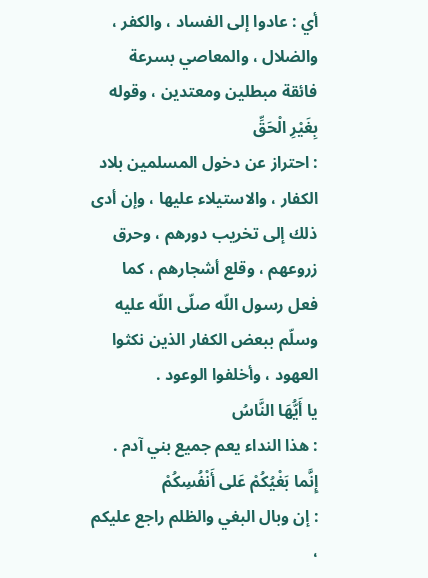أي : عادوا إلى الفساد ، والكفر ، والضلال ، والمعاصي بسرعة فائقة مبطلين ومعتدين ، وقوله
بِغَيْرِ الْحَقِّ
: احتراز عن دخول المسلمين بلاد الكفار ، والاستيلاء عليها ، وإن أدى ذلك إلى تخريب دورهم ، وحرق زروعهم ، وقلع أشجارهم ، كما فعل رسول اللّه صلّى اللّه عليه وسلّم ببعض الكفار الذين نكثوا العهود ، وأخلفوا الوعود .
يا أَيُّهَا النَّاسُ
: هذا النداء يعم جميع بني آدم .
إِنَّما بَغْيُكُمْ عَلى أَنْفُسِكُمْ
: إن وبال البغي والظلم راجع عليكم ،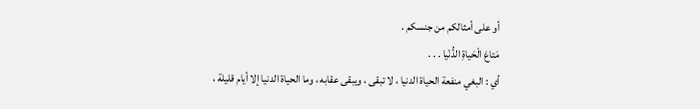أو على أمثالكم من جنسكم .
مَتاعَ الْحَياةِ الدُّنْيا . . .
أي : البغي منفعة الحياة الدنيا ، لا تبقى ، ويبقى عقابه ، وما الحياة الدنيا إلا أيام قليلة ،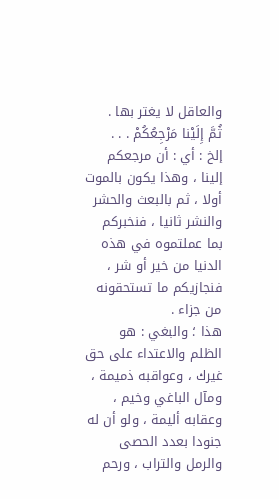والعاقل لا يغتر بها .
ثُمَّ إِلَيْنا مَرْجِعُكُمْ . . .
إلخ : أي : أن مرجعكم إلينا ، وهذا يكون بالموت أولا ، ثم بالبعث والحشر والنشر ثانيا ، فنخبركم بما عملتموه في هذه الدنيا من خير أو شر ، فنجازيكم ما تستحقونه من جزاء .
هذا ؛ والبغي : هو الظلم والاعتداء على حق غيرك ، وعواقبه ذميمة ، ومآل الباغي وخيم ، وعقابه أليمة ، ولو أن له جنودا بعدد الحصى والرمل والتراب ، ورحم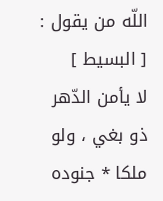اللّه من يقول : [ البسيط ]
لا يأمن الدّهر ذو بغي ، ولو ملكا * جنوده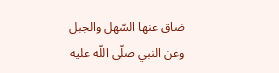ضاق عنها السّهل والجبل
وعن النبي صلّى اللّه عليه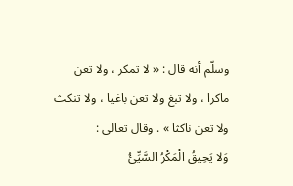وسلّم أنه قال : « لا تمكر ، ولا تعن ماكرا ، ولا تبغ ولا تعن باغيا ، ولا تنكث ولا تعن ناكثا » . وقال تعالى :
وَلا يَحِيقُ الْمَكْرُ السَّيِّئُ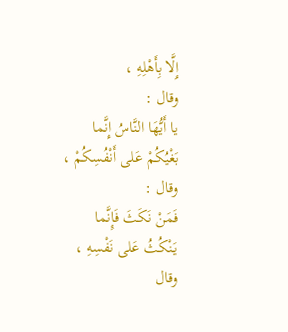إِلَّا بِأَهْلِهِ ،
وقال :
يا أَيُّهَا النَّاسُ إِنَّما بَغْيُكُمْ عَلى أَنْفُسِكُمْ ،
وقال :
فَمَنْ نَكَثَ فَإِنَّما يَنْكُثُ عَلى نَفْسِهِ ،
وقال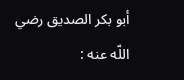أبو بكر الصديق رضي اللّه عنه :